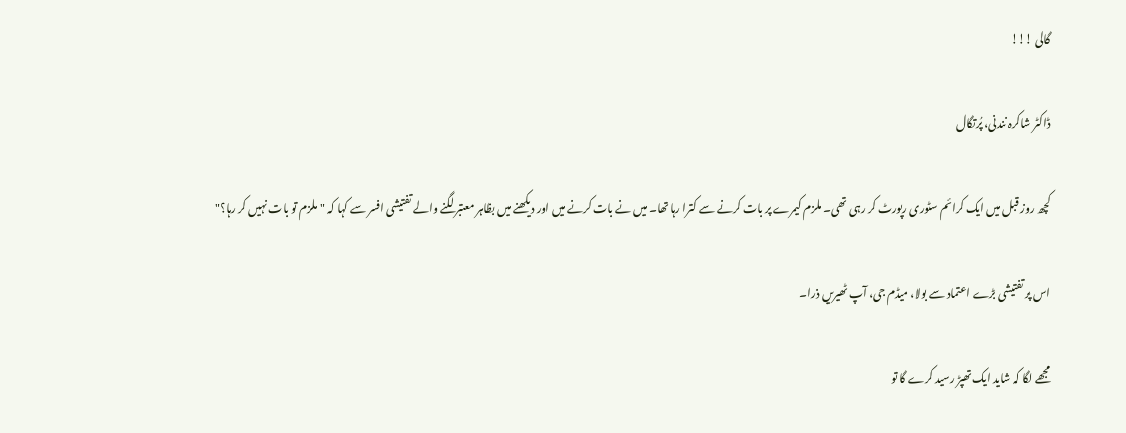گالی !!!

ڈاکٹر شاکرہ نندنی، پُرتگال

کچھ روز قبل میں ایک کرائم سٹوری رپورٹ کر رہی تھی۔ ملزم کیمرے پر بات کرنے سے کترا رہا تھا۔ میں نے بات کرنے میں اور دیکھنے میں بظاہر معتبر لگنے والے تفتیشی افسر سے کہا کہ "ملزم تو بات نہیں کر رہا؟"

اس پر تفتیشی بڑے اعتماد سے بولا، میڈم جی، آپ ٹھیریں ذرا۔

مجھے لگا کہ شاید ایک تھپڑ رسید کرے گا تو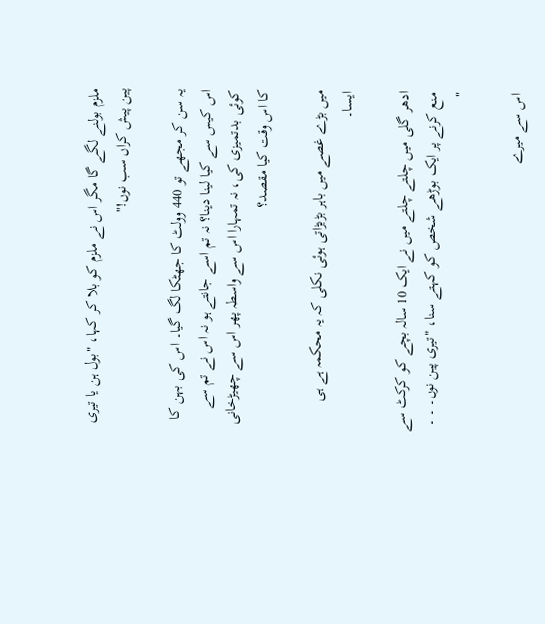ملزم بولنے لگے گا مگر اس نے ملزم کو بلا کر کہا، "بول ہن یا تیری پین پیش کراں سب نوں!"

یہ سن کر مجھے تو 440 وولٹ کا جھٹکا لگ گیا۔ اس کی بہن کا اس کیس سے کیا لینا دینا؟ نہ تم اسے جانتے ہو نہ اس نے تم سے کوئی بدتمیزی کی، نہ تمہارا اس سے واسطہ پھر اس سے چھیڑخانی کا اس وقت کیا مقصد؟

میں بڑے غصے میں باہر بڑبڑاتی ہوئی نکلی کہ یہ محکمہ ہے ہی ایسا۔

ادھر گلی میں چلتے چلتے میں نے ایک 10 سالہ بچے کو کرکٹ سے منع کرنے پر ایک بوڑھے شخص کو کہتے سنا، "تیری پین نوں۔ ۔ ۔ "

اس سے میرے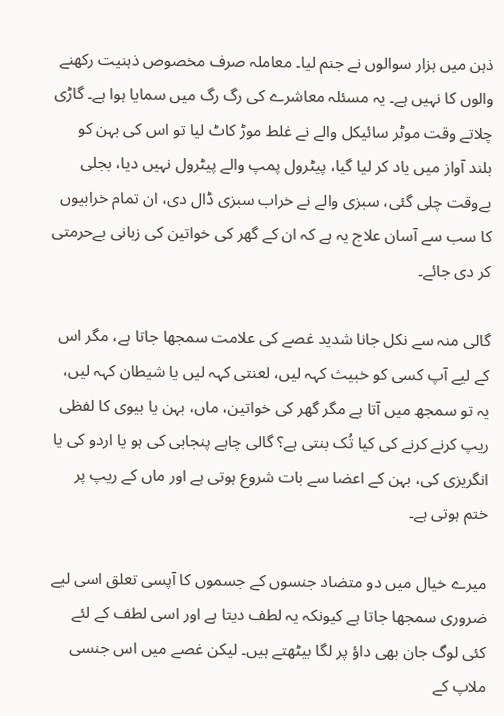ذہن میں ہزار سوالوں نے جنم لیا۔ معاملہ صرف مخصوص ذہنیت رکھنے والوں کا نہیں ہے۔ یہ مسئلہ معاشرے کی رگ رگ میں سمایا ہوا ہے۔ گاڑی چلاتے وقت موٹر سائیکل والے نے غلط موڑ کاٹ لیا تو اس کی بہن کو بلند آواز میں یاد کر لیا گیا، پیٹرول پمپ والے پیٹرول نہیں دیا، بجلی بےوقت چلی گئی، سبزی والے نے خراب سبزی ڈال دی، ان تمام خرابیوں کا سب سے آسان علاج یہ ہے کہ ان کے گھر کی خواتین کی زبانی بےحرمتی کر دی جائے۔

گالی منہ سے نکل جانا شدید غصے کی علامت سمجھا جاتا ہے، مگر اس کے لیے آپ کسی کو خبیث کہہ لیں، لعنتی کہہ لیں یا شیطان کہہ لیں، یہ تو سمجھ میں آتا ہے مگر گھر کی خواتین، ماں، بہن یا بیوی کا لفظی ریپ کرنے کرنے کی کیا تُک بنتی ہے؟ گالی چاہے پنجابی کی ہو یا اردو کی یا انگریزی کی، بہن کے اعضا سے بات شروع ہوتی ہے اور ماں کے ریپ پر ختم ہوتی ہے۔

میرے خیال میں دو متضاد جنسوں کے جسموں کا آپسی تعلق اسی لیے ضروری سمجھا جاتا ہے کیونکہ یہ لطف دیتا ہے اور اسی لطف کے لئے کئی لوگ جان بھی داؤ پر لگا بیٹھتے ہیں۔ لیکن غصے میں اس جنسی ملاپ کے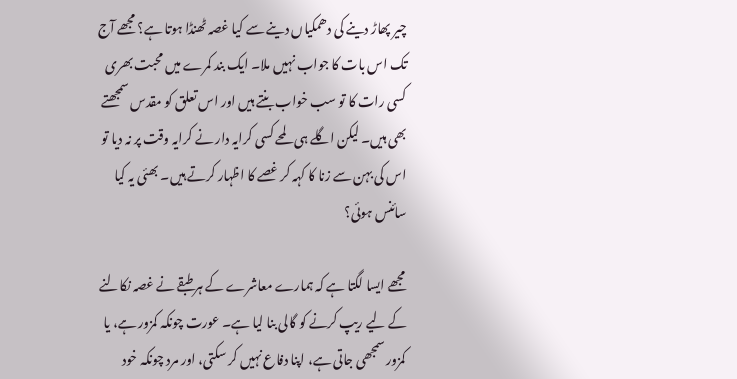چیر پھاڑ دینے کی دھمکیاں دینے سے کیا غصہ ٹھنڈا ہوتا ہے؟ مجھے آج تک اس بات کا جواب نہیں ملا۔ ایک بند کمرے میں محبت بھری کسی رات کا تو سب خواب بنتے ہیں اور اس تعلق کو مقدس سمجھتے بھی ہیں۔ لیکن اگلے ہی لمحے کسی کرایہ دار نے کرایہ وقت پر نہ دیا تو اس کی بہن سے زنا کا کہہ کر غصے کا اظہار کرتے ہیں۔ بھئی یہ کیا سائنس ہوئی؟

مجھے ایسا لگتا ہے کہ ہمارے معاشرے کے ہر طبقے نے غصہ نکالنے کے لیے ریپ کرنے کو گالی بنا لیا ہے۔ عورت چونکہ کمزور ہے، یا کمزور سمجھی جاتی ہے، اپنا دفاع نہیں کر سکتی، اور مرد چونکہ خود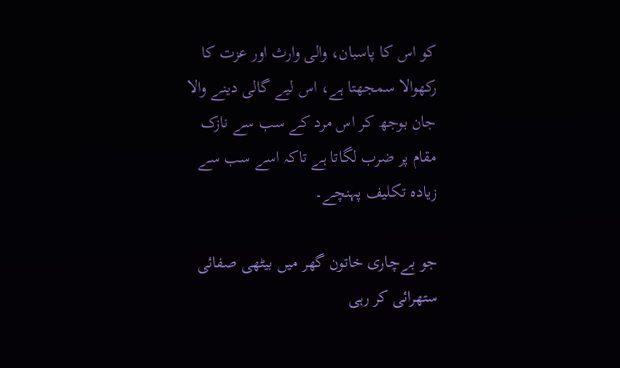کو اس کا پاسبان، والی وارث اور عزت کا رکھوالا سمجھتا ہے، اس لیے گالی دینے والا جان بوجھ کر اس مرد کے سب سے نازک مقام پر ضرب لگاتا ہے تاکہ اسے سب سے زیادہ تکلیف پہنچے۔

جو بےچاری خاتون گھر میں بیٹھی صفائی ستھرائی کر رہی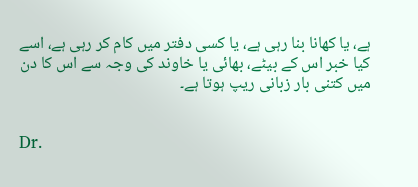ہے، یا کھانا بنا رہی ہے، یا کسی دفتر میں کام کر رہی ہے، اسے کیا خبر اس کے بیٹے، بھائی یا خاوند کی وجہ سے اس کا دن میں کتنی بار زبانی ریپ ہوتا ہے۔


Dr.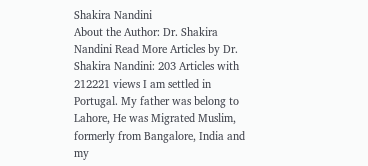Shakira Nandini
About the Author: Dr. Shakira Nandini Read More Articles by Dr. Shakira Nandini: 203 Articles with 212221 views I am settled in Portugal. My father was belong to Lahore, He was Migrated Muslim, formerly from Bangalore, India and my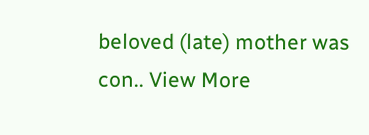beloved (late) mother was con.. View More